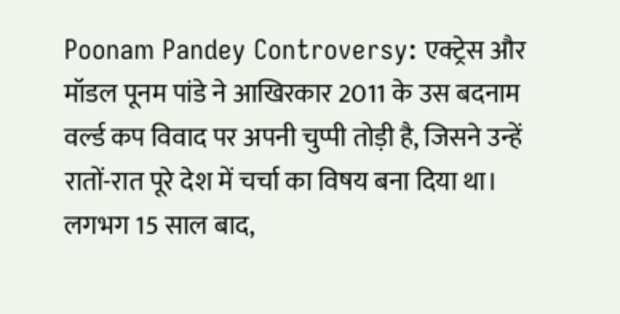Poonam Pandey Controversy: एक्ट्रेस और मॉडल पूनम पांडे ने आखिरकार 2011 के उस बदनाम वर्ल्ड कप विवाद पर अपनी चुप्पी तोड़ी है, जिसने उन्हें रातों-रात पूरे देश में चर्चा का विषय बना दिया था।
लगभग 15 साल बाद,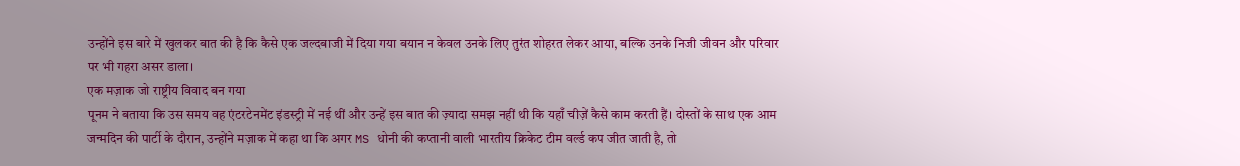उन्होंने इस बारे में खुलकर बात की है कि कैसे एक जल्दबाजी में दिया गया बयान न केवल उनके लिए तुरंत शोहरत लेकर आया, बल्कि उनके निजी जीवन और परिवार पर भी गहरा असर डाला।
एक मज़ाक जो राष्ट्रीय विवाद बन गया
पूनम ने बताया कि उस समय वह एंटरटेनमेंट इंडस्ट्री में नई थीं और उन्हें इस बात की ज़्यादा समझ नहीं थी कि यहाँ चीज़ें कैसे काम करती हैं। दोस्तों के साथ एक आम जन्मदिन की पार्टी के दौरान, उन्होंने मज़ाक में कहा था कि अगर MS धोनी की कप्तानी वाली भारतीय क्रिकेट टीम वर्ल्ड कप जीत जाती है, तो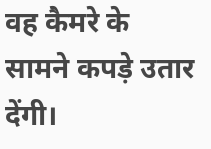वह कैमरे के सामने कपड़े उतार देंगी।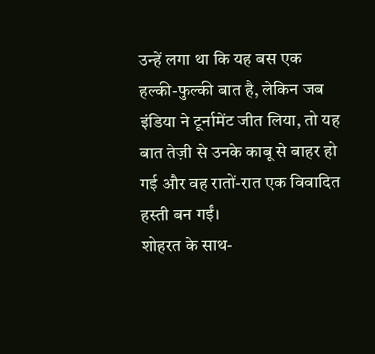उन्हें लगा था कि यह बस एक हल्की-फुल्की बात है, लेकिन जब इंडिया ने टूर्नामेंट जीत लिया, तो यह बात तेज़ी से उनके काबू से बाहर हो गई और वह रातों-रात एक विवादित हस्ती बन गईं।
शोहरत के साथ-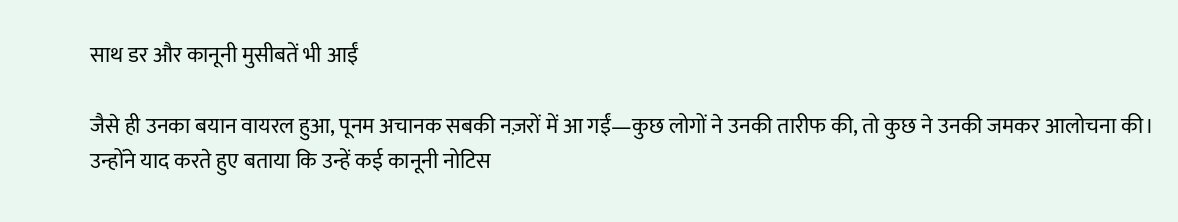साथ डर और कानूनी मुसीबतें भी आईं

जैसे ही उनका बयान वायरल हुआ, पूनम अचानक सबकी नज़रों में आ गईं—कुछ लोगों ने उनकी तारीफ की, तो कुछ ने उनकी जमकर आलोचना की।
उन्होंने याद करते हुए बताया कि उन्हें कई कानूनी नोटिस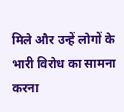मिले और उन्हें लोगों के भारी विरोध का सामना करना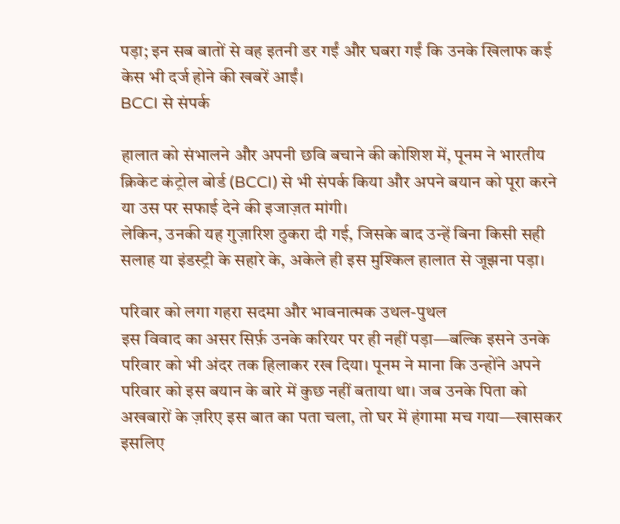पड़ा; इन सब बातों से वह इतनी डर गईं और घबरा गईं कि उनके खिलाफ कई केस भी दर्ज होने की खबरें आईं।
BCCI से संपर्क

हालात को संभालने और अपनी छवि बचाने की कोशिश में, पूनम ने भारतीय क्रिकेट कंट्रोल बोर्ड (BCCI) से भी संपर्क किया और अपने बयान को पूरा करने या उस पर सफाई देने की इजाज़त मांगी।
लेकिन, उनकी यह गुज़ारिश ठुकरा दी गई, जिसके बाद उन्हें बिना किसी सही सलाह या इंडस्ट्री के सहारे के, अकेले ही इस मुश्किल हालात से जूझना पड़ा।

परिवार को लगा गहरा सदमा और भावनात्मक उथल-पुथल
इस विवाद का असर सिर्फ़ उनके करियर पर ही नहीं पड़ा—बल्कि इसने उनके परिवार को भी अंदर तक हिलाकर रख दिया। पूनम ने माना कि उन्होंने अपने परिवार को इस बयान के बारे में कुछ नहीं बताया था। जब उनके पिता को अखबारों के ज़रिए इस बात का पता चला, तो घर में हंगामा मच गया—खासकर इसलिए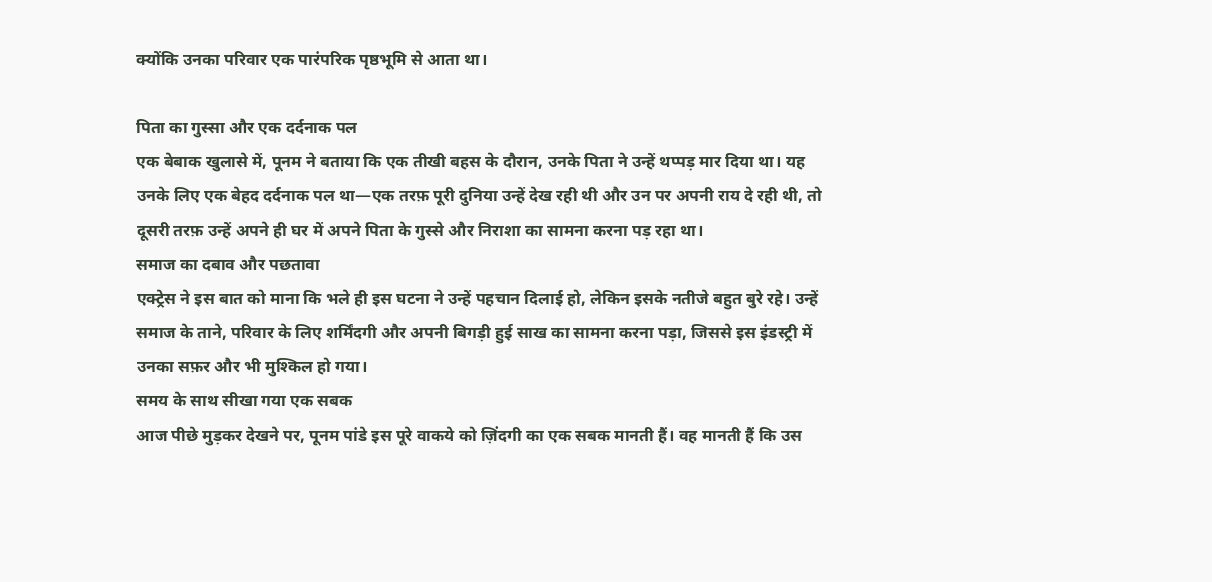क्योंकि उनका परिवार एक पारंपरिक पृष्ठभूमि से आता था।

पिता का गुस्सा और एक दर्दनाक पल
एक बेबाक खुलासे में, पूनम ने बताया कि एक तीखी बहस के दौरान, उनके पिता ने उन्हें थप्पड़ मार दिया था। यह उनके लिए एक बेहद दर्दनाक पल था—एक तरफ़ पूरी दुनिया उन्हें देख रही थी और उन पर अपनी राय दे रही थी, तो दूसरी तरफ़ उन्हें अपने ही घर में अपने पिता के गुस्से और निराशा का सामना करना पड़ रहा था।
समाज का दबाव और पछतावा
एक्ट्रेस ने इस बात को माना कि भले ही इस घटना ने उन्हें पहचान दिलाई हो, लेकिन इसके नतीजे बहुत बुरे रहे। उन्हें समाज के ताने, परिवार के लिए शर्मिंदगी और अपनी बिगड़ी हुई साख का सामना करना पड़ा, जिससे इस इंडस्ट्री में उनका सफ़र और भी मुश्किल हो गया।
समय के साथ सीखा गया एक सबक
आज पीछे मुड़कर देखने पर, पूनम पांडे इस पूरे वाकये को ज़िंदगी का एक सबक मानती हैं। वह मानती हैं कि उस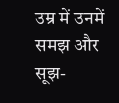उम्र में उनमें समझ और सूझ-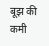बूझ की कमी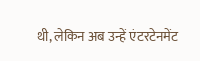थी, लेकिन अब उन्हें एंटरटेनमेंट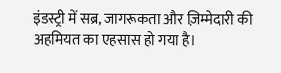इंडस्ट्री में सब्र, जागरूकता और ज़िम्मेदारी की अहमियत का एहसास हो गया है।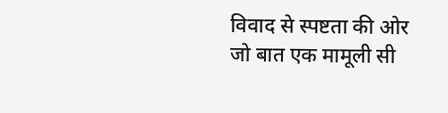विवाद से स्पष्टता की ओर
जो बात एक मामूली सी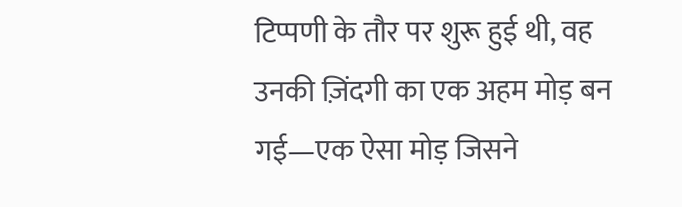टिप्पणी के तौर पर शुरू हुई थी, वह उनकी ज़िंदगी का एक अहम मोड़ बन गई—एक ऐसा मोड़ जिसने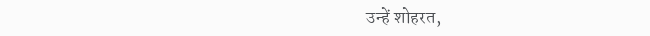उन्हें शोहरत,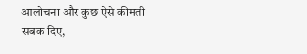आलोचना और कुछ ऐसे कीमती सबक दिए,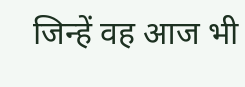जिन्हें वह आज भी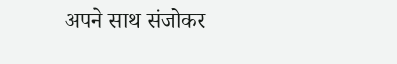अपने साथ संजोकर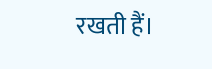रखती हैं।